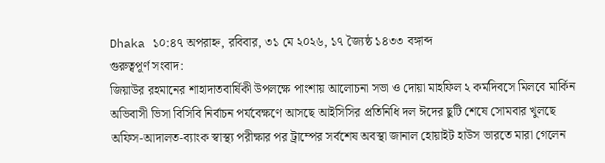Dhaka ১০:৪৭ অপরাহ্ন, রবিবার, ৩১ মে ২০২৬, ১৭ জ্যৈষ্ঠ ১৪৩৩ বঙ্গাব্দ
গুরুত্বপূর্ণ সংবাদ:
জিয়াউর রহমানের শাহাদাতবার্ষিকী উপলক্ষে পাংশায় আলোচনা সভা ও দোয়া মাহফিল ২ কর্মদিবসে মিলবে মার্কিন অভিবাসী ভিসা বিসিবি নির্বাচন পর্যবেক্ষণে আসছে আইসিসির প্রতিনিধি দল ঈদের ছুটি শেষে সোমবার খুলছে অফিস-আদালত-ব্যাংক স্বাস্থ্য পরীক্ষার পর ট্রাম্পের সর্বশেষ অবস্থা জানাল হোয়াইট হাউস ভারতে মারা গেলেন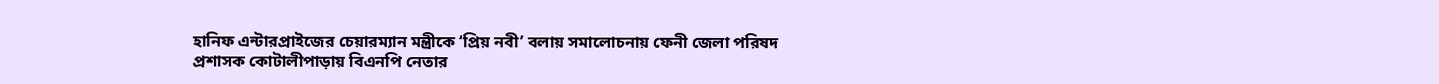হানিফ এন্টারপ্রাইজের চেয়ারম্যান মন্ত্রীকে ‘প্রিয় নবী’ বলায় সমালোচনায় ফেনী জেলা পরিষদ প্রশাসক কোটালীপাড়ায় বিএনপি নেতার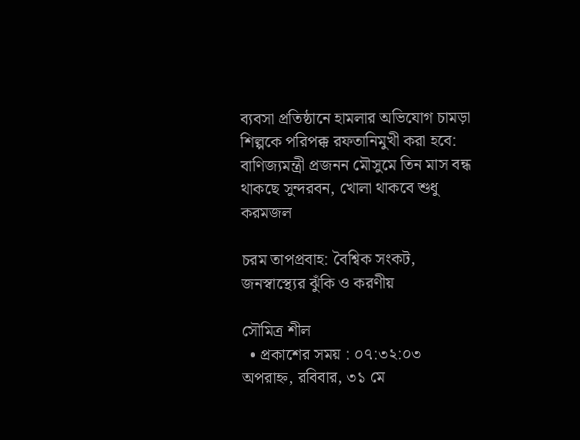ব্যবসা প্রতিষ্ঠানে হামলার অভিযোগ চামড়া শিল্পকে পরিপক্ক রফতানিমুখী করা হবে: বাণিজ্যমন্ত্রী প্রজনন মৌসুমে তিন মাস বন্ধ থাকছে সুন্দরবন, খোলা থাকবে শুধু করমজল

চরম তাপপ্রবাহ: বৈশ্বিক সংকট, জনস্বাস্থ্যের ঝুঁকি ও করণীয়

সৌমিত্র শীল
  • প্রকাশের সময় : ০৭:৩২:০৩ অপরাহ্ন, রবিবার, ৩১ মে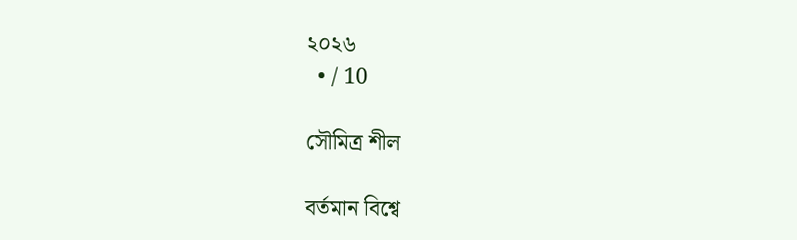২০২৬
  • / 10

সৌমিত্র শীল

বর্তমান বিশ্বে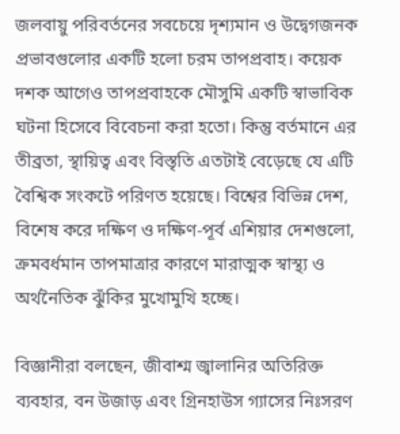জলবায়ু পরিবর্তনের সবচেয়ে দৃশ্যমান ও উদ্বেগজনক প্রভাবগুলোর একটি হলো চরম তাপপ্রবাহ। কয়েক দশক আগেও তাপপ্রবাহকে মৌসুমি একটি স্বাভাবিক ঘটনা হিসেবে বিবেচনা করা হতো। কিন্তু বর্তমানে এর তীব্রতা, স্থায়িত্ব এবং বিস্তৃতি এতটাই বেড়েছে যে এটি বৈশ্বিক সংকটে পরিণত হয়েছে। বিশ্বের বিভিন্ন দেশ, বিশেষ করে দক্ষিণ ও দক্ষিণ-পূর্ব এশিয়ার দেশগুলো, ক্রমবর্ধমান তাপমাত্রার কারণে মারাত্মক স্বাস্থ্য ও অর্থনৈতিক ঝুঁকির মুখোমুখি হচ্ছে।

বিজ্ঞানীরা বলছেন, জীবাশ্ম জ্বালানির অতিরিক্ত ব্যবহার, বন উজাড় এবং গ্রিনহাউস গ্যাসের নিঃসরণ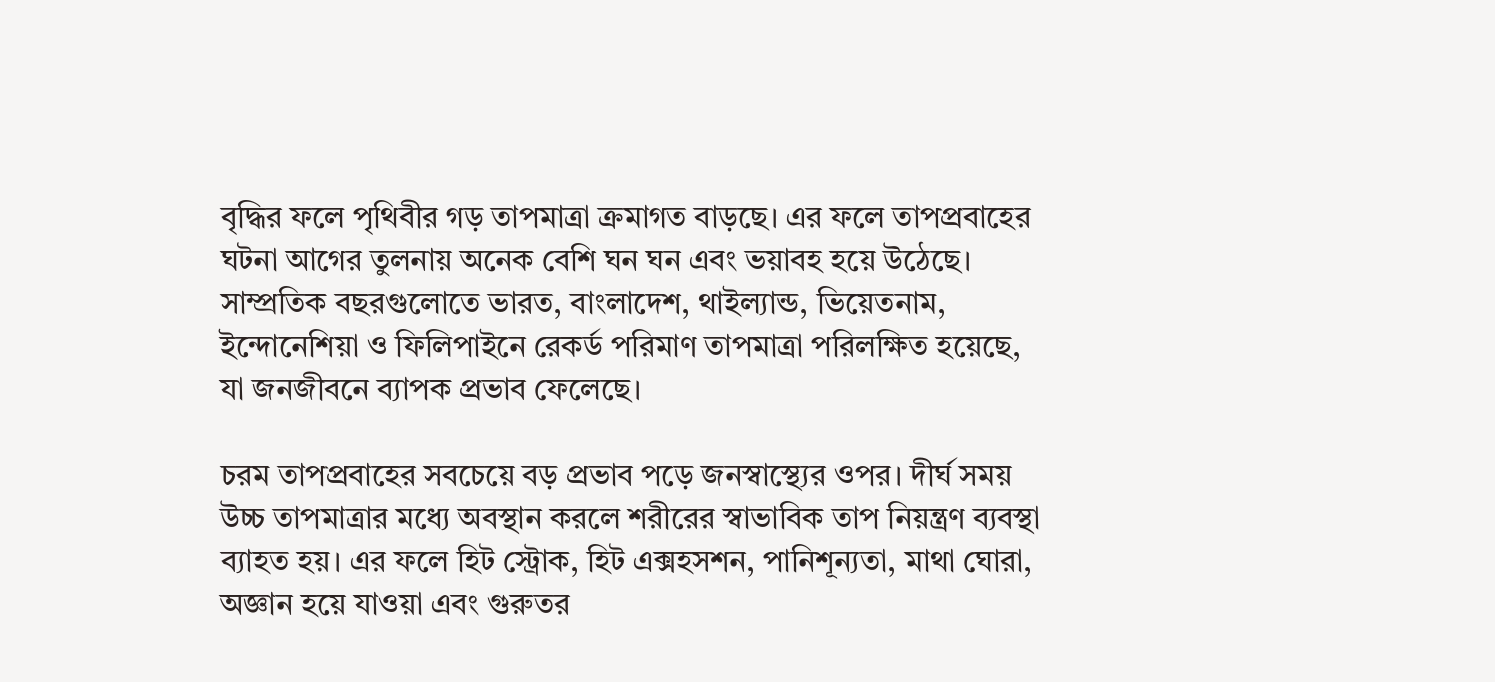বৃদ্ধির ফলে পৃথিবীর গড় তাপমাত্রা ক্রমাগত বাড়ছে। এর ফলে তাপপ্রবাহের ঘটনা আগের তুলনায় অনেক বেশি ঘন ঘন এবং ভয়াবহ হয়ে উঠেছে। সাম্প্রতিক বছরগুলোতে ভারত, বাংলাদেশ, থাইল্যান্ড, ভিয়েতনাম, ইন্দোনেশিয়া ও ফিলিপাইনে রেকর্ড পরিমাণ তাপমাত্রা পরিলক্ষিত হয়েছে, যা জনজীবনে ব্যাপক প্রভাব ফেলেছে।

চরম তাপপ্রবাহের সবচেয়ে বড় প্রভাব পড়ে জনস্বাস্থ্যের ওপর। দীর্ঘ সময় উচ্চ তাপমাত্রার মধ্যে অবস্থান করলে শরীরের স্বাভাবিক তাপ নিয়ন্ত্রণ ব্যবস্থা ব্যাহত হয়। এর ফলে হিট স্ট্রোক, হিট এক্সহসশন, পানিশূন্যতা, মাথা ঘোরা, অজ্ঞান হয়ে যাওয়া এবং গুরুতর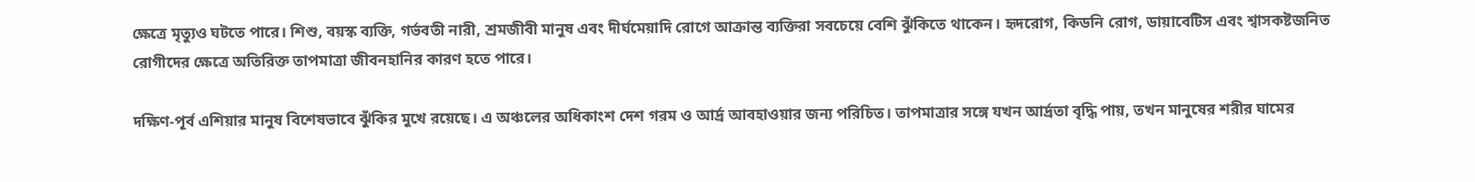ক্ষেত্রে মৃত্যুও ঘটতে পারে। শিশু, বয়স্ক ব্যক্তি, গর্ভবতী নারী, শ্রমজীবী মানুষ এবং দীর্ঘমেয়াদি রোগে আক্রান্ত ব্যক্তিরা সবচেয়ে বেশি ঝুঁকিতে থাকেন। হৃদরোগ, কিডনি রোগ, ডায়াবেটিস এবং শ্বাসকষ্টজনিত রোগীদের ক্ষেত্রে অতিরিক্ত তাপমাত্রা জীবনহানির কারণ হতে পারে।

দক্ষিণ-পূর্ব এশিয়ার মানুষ বিশেষভাবে ঝুঁকির মুখে রয়েছে। এ অঞ্চলের অধিকাংশ দেশ গরম ও আর্দ্র আবহাওয়ার জন্য পরিচিত। তাপমাত্রার সঙ্গে যখন আর্দ্রতা বৃদ্ধি পায়, তখন মানুষের শরীর ঘামের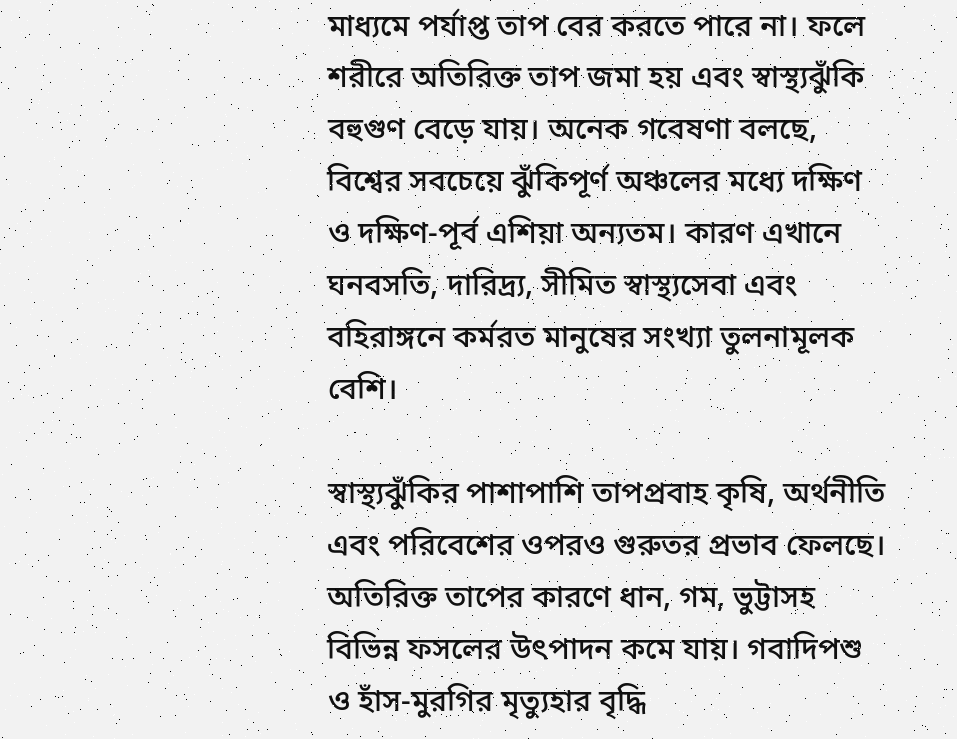মাধ্যমে পর্যাপ্ত তাপ বের করতে পারে না। ফলে শরীরে অতিরিক্ত তাপ জমা হয় এবং স্বাস্থ্যঝুঁকি বহুগুণ বেড়ে যায়। অনেক গবেষণা বলছে, বিশ্বের সবচেয়ে ঝুঁকিপূর্ণ অঞ্চলের মধ্যে দক্ষিণ ও দক্ষিণ-পূর্ব এশিয়া অন্যতম। কারণ এখানে ঘনবসতি, দারিদ্র্য, সীমিত স্বাস্থ্যসেবা এবং বহিরাঙ্গনে কর্মরত মানুষের সংখ্যা তুলনামূলক বেশি।

স্বাস্থ্যঝুঁকির পাশাপাশি তাপপ্রবাহ কৃষি, অর্থনীতি এবং পরিবেশের ওপরও গুরুতর প্রভাব ফেলছে। অতিরিক্ত তাপের কারণে ধান, গম, ভুট্টাসহ বিভিন্ন ফসলের উৎপাদন কমে যায়। গবাদিপশু ও হাঁস-মুরগির মৃত্যুহার বৃদ্ধি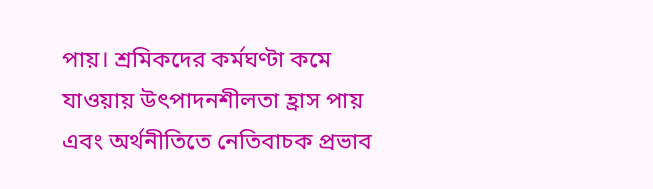পায়। শ্রমিকদের কর্মঘণ্টা কমে যাওয়ায় উৎপাদনশীলতা হ্রাস পায় এবং অর্থনীতিতে নেতিবাচক প্রভাব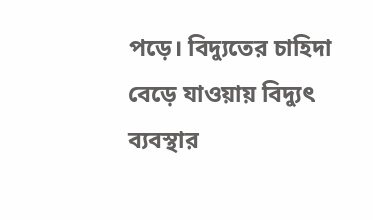পড়ে। বিদ্যুতের চাহিদা বেড়ে যাওয়ায় বিদ্যুৎ ব্যবস্থার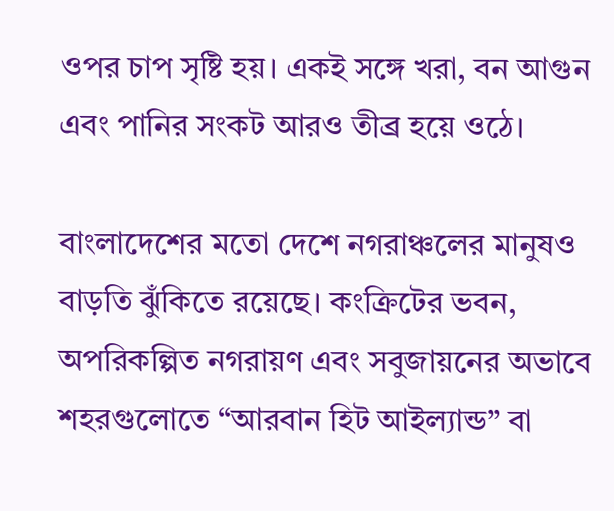ওপর চাপ সৃষ্টি হয়। একই সঙ্গে খরা, বন আগুন এবং পানির সংকট আরও তীব্র হয়ে ওঠে।

বাংলাদেশের মতো দেশে নগরাঞ্চলের মানুষও বাড়তি ঝুঁকিতে রয়েছে। কংক্রিটের ভবন, অপরিকল্পিত নগরায়ণ এবং সবুজায়নের অভাবে শহরগুলোতে “আরবান হিট আইল্যান্ড” বা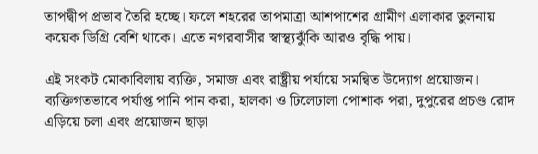তাপদ্বীপ প্রভাব তৈরি হচ্ছে। ফলে শহরের তাপমাত্রা আশপাশের গ্রামীণ এলাকার তুলনায় কয়েক ডিগ্রি বেশি থাকে। এতে নগরবাসীর স্বাস্থ্যঝুঁকি আরও বৃদ্ধি পায়।

এই সংকট মোকাবিলায় ব্যক্তি, সমাজ এবং রাষ্ট্রীয় পর্যায়ে সমন্বিত উদ্যোগ প্রয়োজন। ব্যক্তিগতভাবে পর্যাপ্ত পানি পান করা, হালকা ও ঢিলেঢালা পোশাক পরা, দুপুরের প্রচণ্ড রোদ এড়িয়ে চলা এবং প্রয়োজন ছাড়া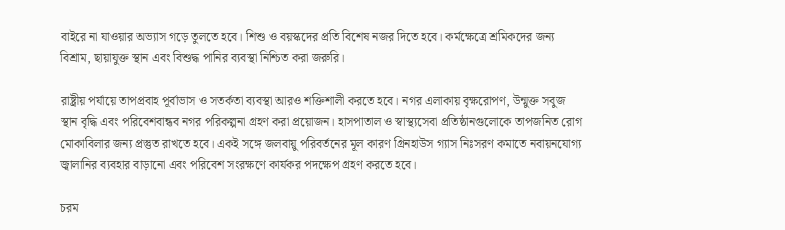বাইরে না যাওয়ার অভ্যাস গড়ে তুলতে হবে। শিশু ও বয়স্কদের প্রতি বিশেষ নজর দিতে হবে। কর্মক্ষেত্রে শ্রমিকদের জন্য বিশ্রাম, ছায়াযুক্ত স্থান এবং বিশুদ্ধ পানির ব্যবস্থা নিশ্চিত করা জরুরি।

রাষ্ট্রীয় পর্যায়ে তাপপ্রবাহ পূর্বাভাস ও সতর্কতা ব্যবস্থা আরও শক্তিশালী করতে হবে। নগর এলাকায় বৃক্ষরোপণ, উন্মুক্ত সবুজ স্থান বৃদ্ধি এবং পরিবেশবান্ধব নগর পরিকল্পনা গ্রহণ করা প্রয়োজন। হাসপাতাল ও স্বাস্থ্যসেবা প্রতিষ্ঠানগুলোকে তাপজনিত রোগ মোকাবিলার জন্য প্রস্তুত রাখতে হবে। একই সঙ্গে জলবায়ু পরিবর্তনের মূল কারণ গ্রিনহাউস গ্যাস নিঃসরণ কমাতে নবায়নযোগ্য জ্বালানির ব্যবহার বাড়ানো এবং পরিবেশ সংরক্ষণে কার্যকর পদক্ষেপ গ্রহণ করতে হবে।

চরম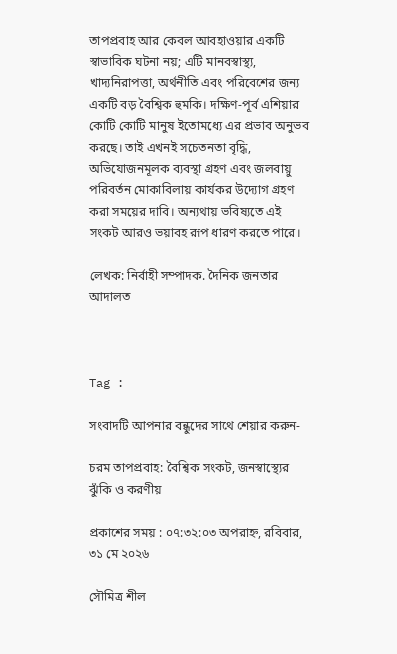তাপপ্রবাহ আর কেবল আবহাওয়ার একটি স্বাভাবিক ঘটনা নয়; এটি মানবস্বাস্থ্য, খাদ্যনিরাপত্তা, অর্থনীতি এবং পরিবেশের জন্য একটি বড় বৈশ্বিক হুমকি। দক্ষিণ-পূর্ব এশিয়ার কোটি কোটি মানুষ ইতোমধ্যে এর প্রভাব অনুভব করছে। তাই এখনই সচেতনতা বৃদ্ধি, অভিযোজনমূলক ব্যবস্থা গ্রহণ এবং জলবায়ু পরিবর্তন মোকাবিলায় কার্যকর উদ্যোগ গ্রহণ করা সময়ের দাবি। অন্যথায় ভবিষ্যতে এই সংকট আরও ভয়াবহ রূপ ধারণ করতে পারে।

লেখক: নির্বাহী সম্পাদক. দৈনিক জনতার আদালত



Tag :

সংবাদটি আপনার বন্ধুদের সাথে শেয়ার করুন-

চরম তাপপ্রবাহ: বৈশ্বিক সংকট, জনস্বাস্থ্যের ঝুঁকি ও করণীয়

প্রকাশের সময় : ০৭:৩২:০৩ অপরাহ্ন, রবিবার, ৩১ মে ২০২৬

সৌমিত্র শীল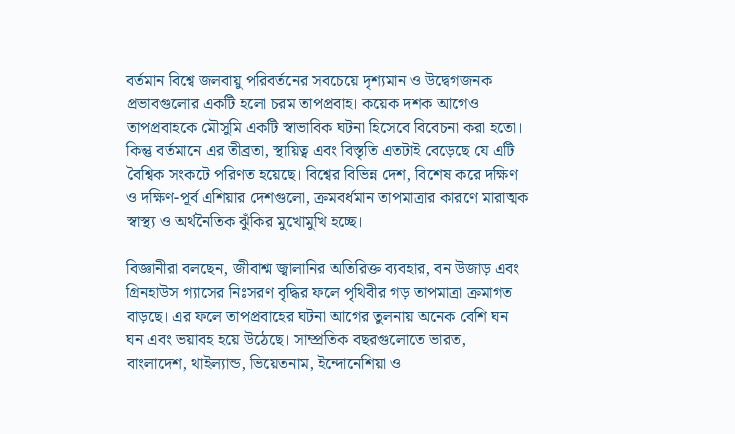বর্তমান বিশ্বে জলবায়ু পরিবর্তনের সবচেয়ে দৃশ্যমান ও উদ্বেগজনক প্রভাবগুলোর একটি হলো চরম তাপপ্রবাহ। কয়েক দশক আগেও তাপপ্রবাহকে মৌসুমি একটি স্বাভাবিক ঘটনা হিসেবে বিবেচনা করা হতো। কিন্তু বর্তমানে এর তীব্রতা, স্থায়িত্ব এবং বিস্তৃতি এতটাই বেড়েছে যে এটি বৈশ্বিক সংকটে পরিণত হয়েছে। বিশ্বের বিভিন্ন দেশ, বিশেষ করে দক্ষিণ ও দক্ষিণ-পূর্ব এশিয়ার দেশগুলো, ক্রমবর্ধমান তাপমাত্রার কারণে মারাত্মক স্বাস্থ্য ও অর্থনৈতিক ঝুঁকির মুখোমুখি হচ্ছে।

বিজ্ঞানীরা বলছেন, জীবাশ্ম জ্বালানির অতিরিক্ত ব্যবহার, বন উজাড় এবং গ্রিনহাউস গ্যাসের নিঃসরণ বৃদ্ধির ফলে পৃথিবীর গড় তাপমাত্রা ক্রমাগত বাড়ছে। এর ফলে তাপপ্রবাহের ঘটনা আগের তুলনায় অনেক বেশি ঘন ঘন এবং ভয়াবহ হয়ে উঠেছে। সাম্প্রতিক বছরগুলোতে ভারত, বাংলাদেশ, থাইল্যান্ড, ভিয়েতনাম, ইন্দোনেশিয়া ও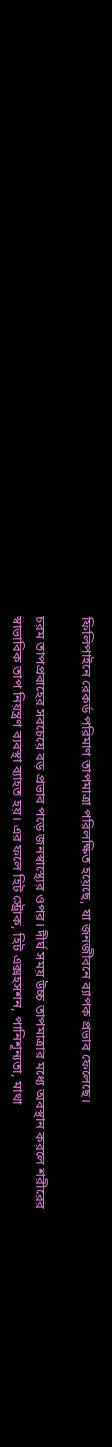ফিলিপাইনে রেকর্ড পরিমাণ তাপমাত্রা পরিলক্ষিত হয়েছে, যা জনজীবনে ব্যাপক প্রভাব ফেলেছে।

চরম তাপপ্রবাহের সবচেয়ে বড় প্রভাব পড়ে জনস্বাস্থ্যের ওপর। দীর্ঘ সময় উচ্চ তাপমাত্রার মধ্যে অবস্থান করলে শরীরের স্বাভাবিক তাপ নিয়ন্ত্রণ ব্যবস্থা ব্যাহত হয়। এর ফলে হিট স্ট্রোক, হিট এক্সহসশন, পানিশূন্যতা, মাথা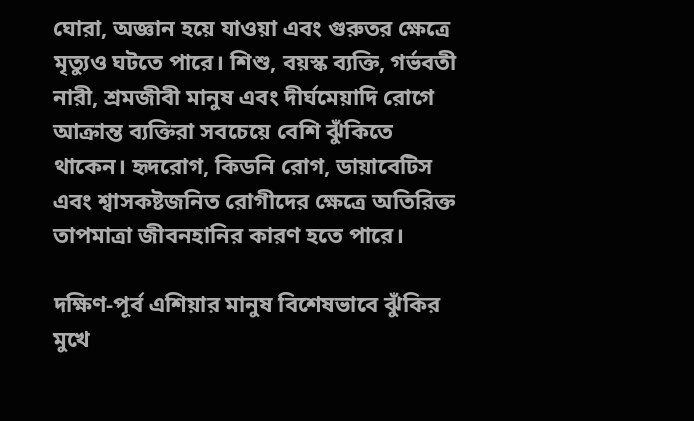ঘোরা, অজ্ঞান হয়ে যাওয়া এবং গুরুতর ক্ষেত্রে মৃত্যুও ঘটতে পারে। শিশু, বয়স্ক ব্যক্তি, গর্ভবতী নারী, শ্রমজীবী মানুষ এবং দীর্ঘমেয়াদি রোগে আক্রান্ত ব্যক্তিরা সবচেয়ে বেশি ঝুঁকিতে থাকেন। হৃদরোগ, কিডনি রোগ, ডায়াবেটিস এবং শ্বাসকষ্টজনিত রোগীদের ক্ষেত্রে অতিরিক্ত তাপমাত্রা জীবনহানির কারণ হতে পারে।

দক্ষিণ-পূর্ব এশিয়ার মানুষ বিশেষভাবে ঝুঁকির মুখে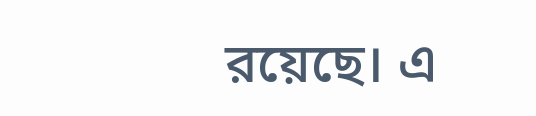রয়েছে। এ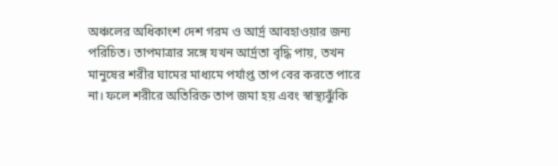অঞ্চলের অধিকাংশ দেশ গরম ও আর্দ্র আবহাওয়ার জন্য পরিচিত। তাপমাত্রার সঙ্গে যখন আর্দ্রতা বৃদ্ধি পায়, তখন মানুষের শরীর ঘামের মাধ্যমে পর্যাপ্ত তাপ বের করতে পারে না। ফলে শরীরে অতিরিক্ত তাপ জমা হয় এবং স্বাস্থ্যঝুঁকি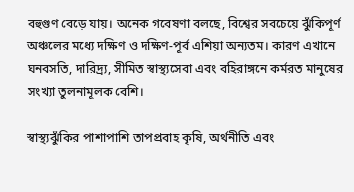বহুগুণ বেড়ে যায়। অনেক গবেষণা বলছে, বিশ্বের সবচেয়ে ঝুঁকিপূর্ণ অঞ্চলের মধ্যে দক্ষিণ ও দক্ষিণ-পূর্ব এশিয়া অন্যতম। কারণ এখানে ঘনবসতি, দারিদ্র্য, সীমিত স্বাস্থ্যসেবা এবং বহিরাঙ্গনে কর্মরত মানুষের সংখ্যা তুলনামূলক বেশি।

স্বাস্থ্যঝুঁকির পাশাপাশি তাপপ্রবাহ কৃষি, অর্থনীতি এবং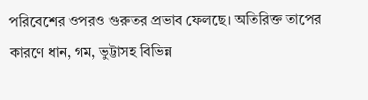পরিবেশের ওপরও গুরুতর প্রভাব ফেলছে। অতিরিক্ত তাপের কারণে ধান, গম, ভুট্টাসহ বিভিন্ন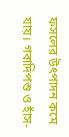ফসলের উৎপাদন কমে যায়। গবাদিপশু ও হাঁস-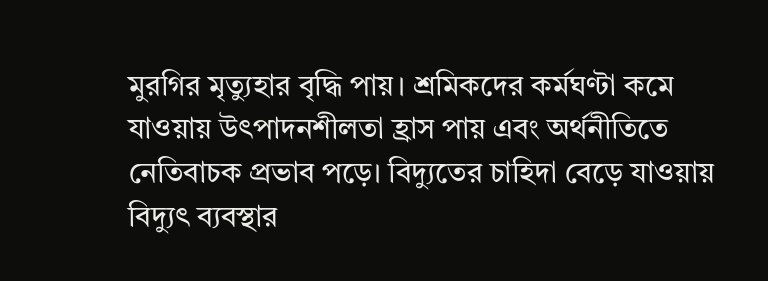মুরগির মৃত্যুহার বৃদ্ধি পায়। শ্রমিকদের কর্মঘণ্টা কমে যাওয়ায় উৎপাদনশীলতা হ্রাস পায় এবং অর্থনীতিতে নেতিবাচক প্রভাব পড়ে। বিদ্যুতের চাহিদা বেড়ে যাওয়ায় বিদ্যুৎ ব্যবস্থার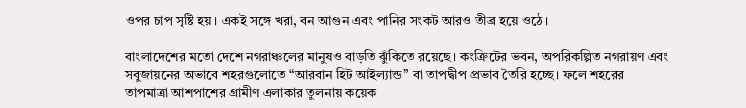ওপর চাপ সৃষ্টি হয়। একই সঙ্গে খরা, বন আগুন এবং পানির সংকট আরও তীব্র হয়ে ওঠে।

বাংলাদেশের মতো দেশে নগরাঞ্চলের মানুষও বাড়তি ঝুঁকিতে রয়েছে। কংক্রিটের ভবন, অপরিকল্পিত নগরায়ণ এবং সবুজায়নের অভাবে শহরগুলোতে “আরবান হিট আইল্যান্ড” বা তাপদ্বীপ প্রভাব তৈরি হচ্ছে। ফলে শহরের তাপমাত্রা আশপাশের গ্রামীণ এলাকার তুলনায় কয়েক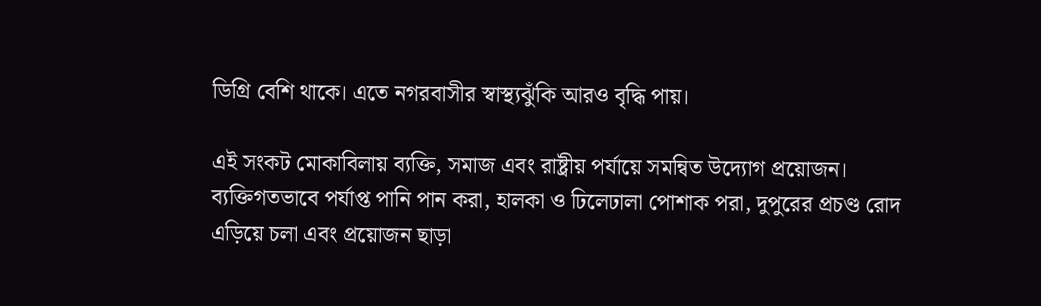ডিগ্রি বেশি থাকে। এতে নগরবাসীর স্বাস্থ্যঝুঁকি আরও বৃদ্ধি পায়।

এই সংকট মোকাবিলায় ব্যক্তি, সমাজ এবং রাষ্ট্রীয় পর্যায়ে সমন্বিত উদ্যোগ প্রয়োজন। ব্যক্তিগতভাবে পর্যাপ্ত পানি পান করা, হালকা ও ঢিলেঢালা পোশাক পরা, দুপুরের প্রচণ্ড রোদ এড়িয়ে চলা এবং প্রয়োজন ছাড়া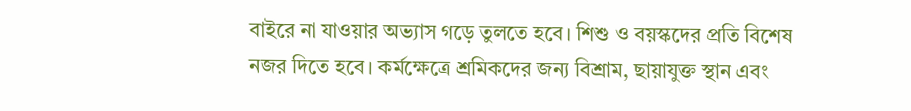বাইরে না যাওয়ার অভ্যাস গড়ে তুলতে হবে। শিশু ও বয়স্কদের প্রতি বিশেষ নজর দিতে হবে। কর্মক্ষেত্রে শ্রমিকদের জন্য বিশ্রাম, ছায়াযুক্ত স্থান এবং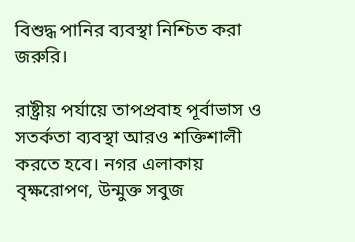বিশুদ্ধ পানির ব্যবস্থা নিশ্চিত করা জরুরি।

রাষ্ট্রীয় পর্যায়ে তাপপ্রবাহ পূর্বাভাস ও সতর্কতা ব্যবস্থা আরও শক্তিশালী করতে হবে। নগর এলাকায় বৃক্ষরোপণ, উন্মুক্ত সবুজ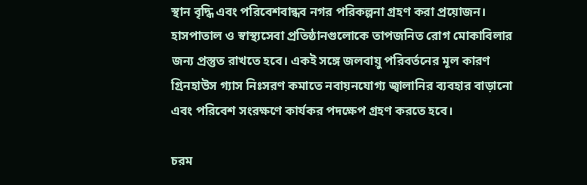স্থান বৃদ্ধি এবং পরিবেশবান্ধব নগর পরিকল্পনা গ্রহণ করা প্রয়োজন। হাসপাতাল ও স্বাস্থ্যসেবা প্রতিষ্ঠানগুলোকে তাপজনিত রোগ মোকাবিলার জন্য প্রস্তুত রাখতে হবে। একই সঙ্গে জলবায়ু পরিবর্তনের মূল কারণ গ্রিনহাউস গ্যাস নিঃসরণ কমাতে নবায়নযোগ্য জ্বালানির ব্যবহার বাড়ানো এবং পরিবেশ সংরক্ষণে কার্যকর পদক্ষেপ গ্রহণ করতে হবে।

চরম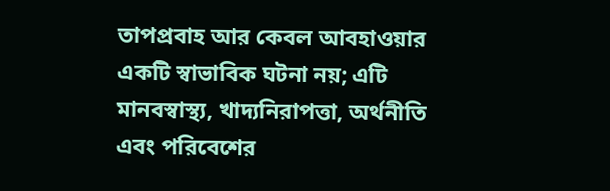তাপপ্রবাহ আর কেবল আবহাওয়ার একটি স্বাভাবিক ঘটনা নয়; এটি মানবস্বাস্থ্য, খাদ্যনিরাপত্তা, অর্থনীতি এবং পরিবেশের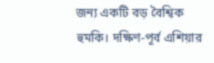জন্য একটি বড় বৈশ্বিক হুমকি। দক্ষিণ-পূর্ব এশিয়ার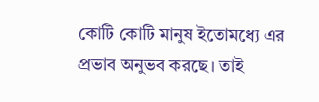কোটি কোটি মানুষ ইতোমধ্যে এর প্রভাব অনুভব করছে। তাই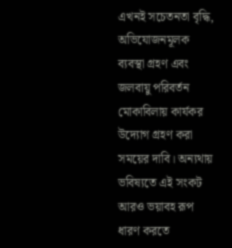এখনই সচেতনতা বৃদ্ধি, অভিযোজনমূলক ব্যবস্থা গ্রহণ এবং জলবায়ু পরিবর্তন মোকাবিলায় কার্যকর উদ্যোগ গ্রহণ করা সময়ের দাবি। অন্যথায় ভবিষ্যতে এই সংকট আরও ভয়াবহ রূপ ধারণ করতে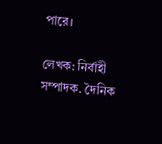পারে।

লেখক: নির্বাহী সম্পাদক. দৈনিক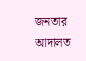জনতার আদালত